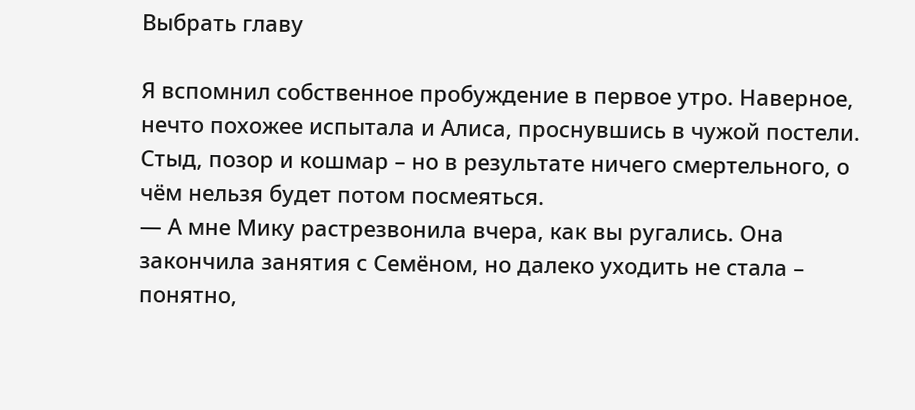Выбрать главу

Я вспомнил собственное пробуждение в первое утро. Наверное, нечто похожее испытала и Алиса, проснувшись в чужой постели. Стыд, позор и кошмар – но в результате ничего смертельного, о чём нельзя будет потом посмеяться.
— А мне Мику растрезвонила вчера, как вы ругались. Она закончила занятия с Семёном, но далеко уходить не стала – понятно,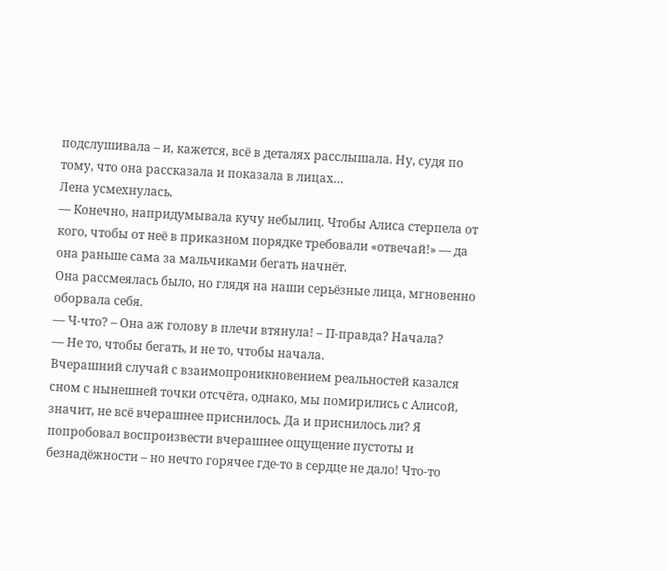подслушивала – и, кажется, всё в деталях расслышала. Ну, судя по тому, что она рассказала и показала в лицах…
Лена усмехнулась.
— Конечно, напридумывала кучу небылиц. Чтобы Алиса стерпела от кого, чтобы от неё в приказном порядке требовали «отвечай!» — да она раньше сама за мальчиками бегать начнёт.
Она рассмеялась было, но глядя на наши серьёзные лица, мгновенно оборвала себя.
— Ч-что? – Она аж голову в плечи втянула! – П-правда? Начала?
— Не то, чтобы бегать, и не то, чтобы начала.
Вчерашний случай с взаимопроникновением реальностей казался сном с нынешней точки отсчёта, однако, мы помирились с Алисой, значит, не всё вчерашнее приснилось. Да и приснилось ли? Я попробовал воспроизвести вчерашнее ощущение пустоты и безнадёжности – но нечто горячее где-то в сердце не дало! Что-то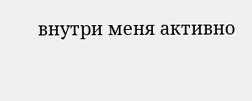внутри меня активно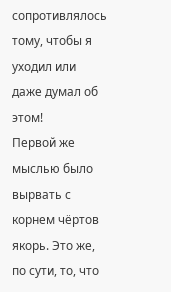сопротивлялось тому, чтобы я уходил или даже думал об этом!
Первой же мыслью было вырвать с корнем чёртов якорь. Это же, по сути, то, что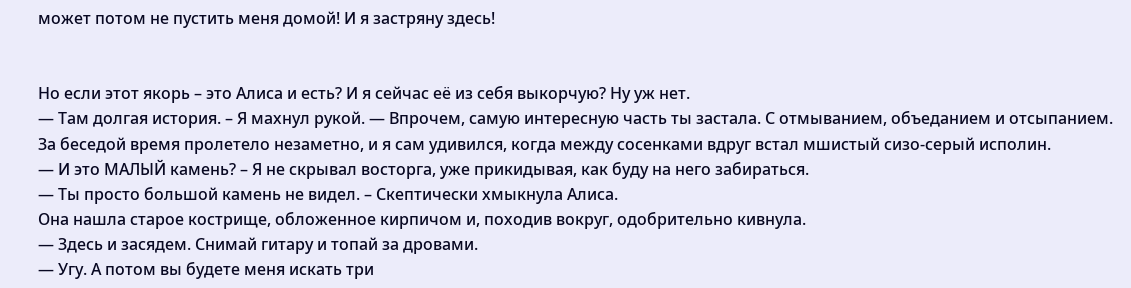может потом не пустить меня домой! И я застряну здесь!


Но если этот якорь – это Алиса и есть? И я сейчас её из себя выкорчую? Ну уж нет.
— Там долгая история. – Я махнул рукой. — Впрочем, самую интересную часть ты застала. С отмыванием, объеданием и отсыпанием.
За беседой время пролетело незаметно, и я сам удивился, когда между сосенками вдруг встал мшистый сизо-серый исполин.
— И это МАЛЫЙ камень? – Я не скрывал восторга, уже прикидывая, как буду на него забираться.
— Ты просто большой камень не видел. – Скептически хмыкнула Алиса.
Она нашла старое кострище, обложенное кирпичом и, походив вокруг, одобрительно кивнула.
— Здесь и засядем. Снимай гитару и топай за дровами.
— Угу. А потом вы будете меня искать три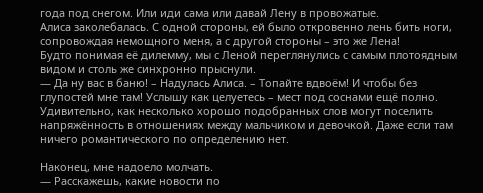года под снегом. Или иди сама или давай Лену в провожатые.
Алиса заколебалась. С одной стороны, ей было откровенно лень бить ноги, сопровождая немощного меня, а с другой стороны – это же Лена!
Будто понимая её дилемму, мы с Леной переглянулись с самым плотоядным видом и столь же синхронно прыснули.
— Да ну вас в баню! – Надулась Алиса. – Топайте вдвоём! И чтобы без глупостей мне там! Услышу как целуетесь – мест под соснами ещё полно.
Удивительно, как несколько хорошо подобранных слов могут поселить напряжённость в отношениях между мальчиком и девочкой. Даже если там ничего романтического по определению нет.

Наконец, мне надоело молчать.
— Расскажешь, какие новости по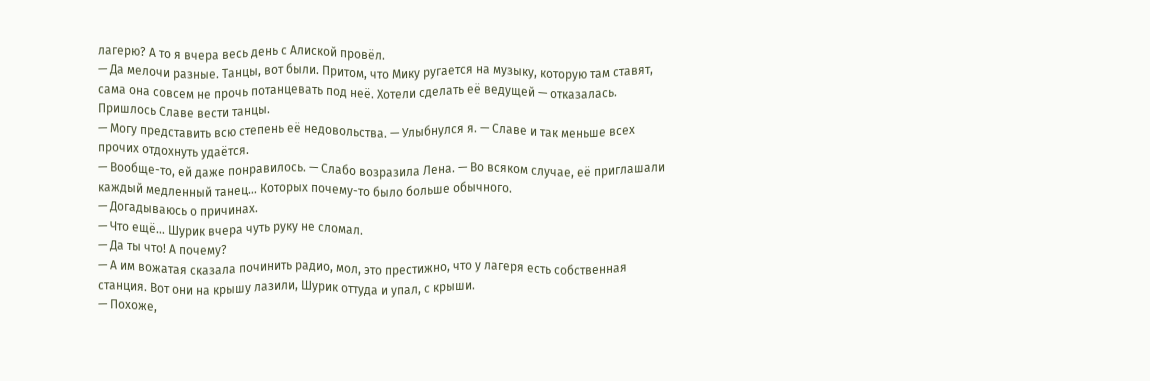лагерю? А то я вчера весь день с Алиской провёл.
— Да мелочи разные. Танцы, вот были. Притом, что Мику ругается на музыку, которую там ставят, сама она совсем не прочь потанцевать под неё. Хотели сделать её ведущей — отказалась. Пришлось Славе вести танцы.
— Могу представить всю степень её недовольства. — Улыбнулся я. — Славе и так меньше всех прочих отдохнуть удаётся.
— Вообще-то, ей даже понравилось. — Слабо возразила Лена. — Во всяком случае, её приглашали каждый медленный танец… Которых почему-то было больше обычного.
— Догадываюсь о причинах.
— Что ещё… Шурик вчера чуть руку не сломал.
— Да ты что! А почему?
— А им вожатая сказала починить радио, мол, это престижно, что у лагеря есть собственная станция. Вот они на крышу лазили, Шурик оттуда и упал, с крыши.
— Похоже,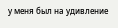у меня был на удивление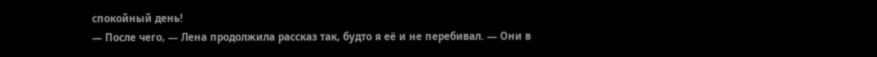спокойный день!
— После чего, — Лена продолжила рассказ так, будто я её и не перебивал. — Они в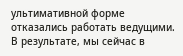ультимативной форме отказались работать ведущими. В результате, мы сейчас в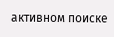активном поиске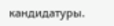кандидатуры.